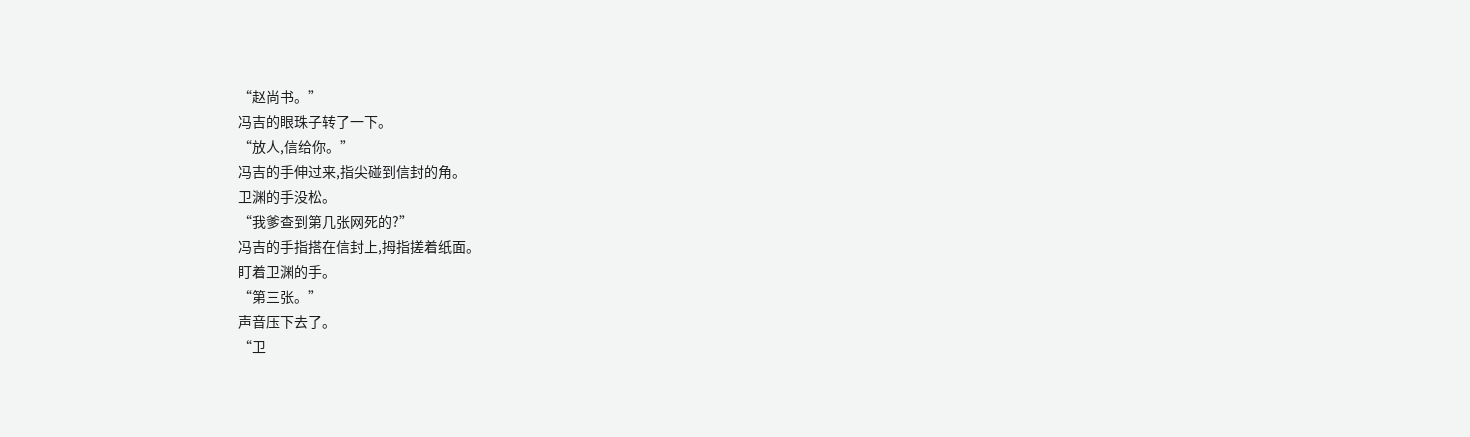“赵尚书。”
冯吉的眼珠子转了一下。
“放人,信给你。”
冯吉的手伸过来,指尖碰到信封的角。
卫渊的手没松。
“我爹查到第几张网死的?”
冯吉的手指搭在信封上,拇指搓着纸面。
盯着卫渊的手。
“第三张。”
声音压下去了。
“卫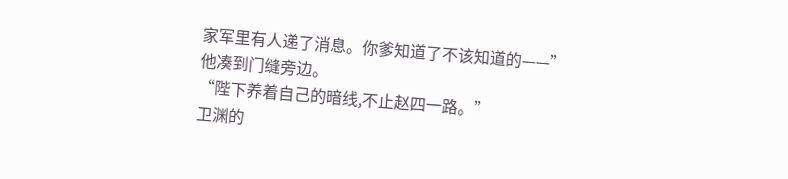家军里有人递了消息。你爹知道了不该知道的——”
他凑到门缝旁边。
“陛下养着自己的暗线,不止赵四一路。”
卫渊的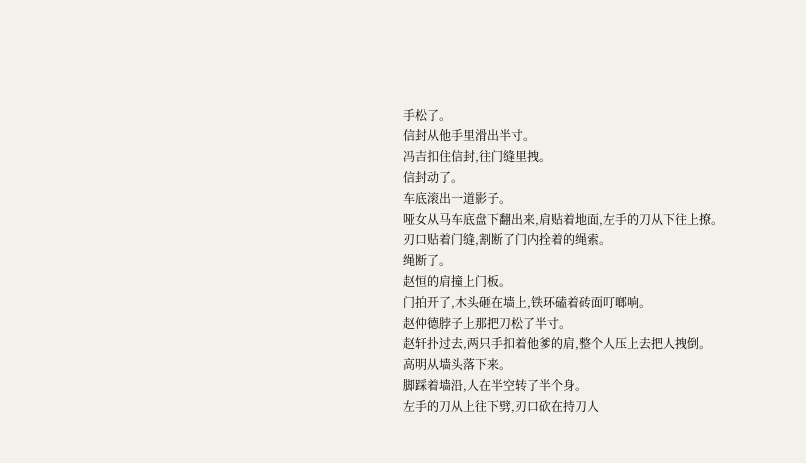手松了。
信封从他手里滑出半寸。
冯吉扣住信封,往门缝里拽。
信封动了。
车底滚出一道影子。
哑女从马车底盘下翻出来,肩贴着地面,左手的刀从下往上撩。
刃口贴着门缝,割断了门内拴着的绳索。
绳断了。
赵恒的肩撞上门板。
门拍开了,木头砸在墙上,铁环磕着砖面叮啷响。
赵仲德脖子上那把刀松了半寸。
赵轩扑过去,两只手扣着他爹的肩,整个人压上去把人拽倒。
高明从墙头落下来。
脚踩着墙沿,人在半空转了半个身。
左手的刀从上往下劈,刃口砍在持刀人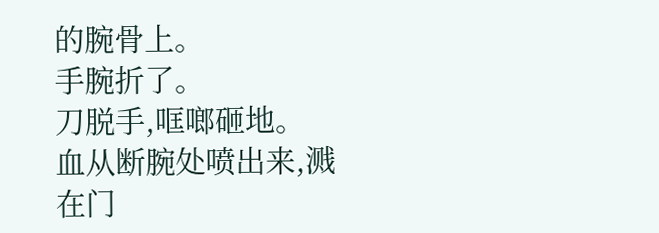的腕骨上。
手腕折了。
刀脱手,哐啷砸地。
血从断腕处喷出来,溅在门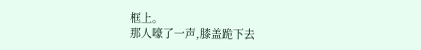框上。
那人嚎了一声,膝盖跪下去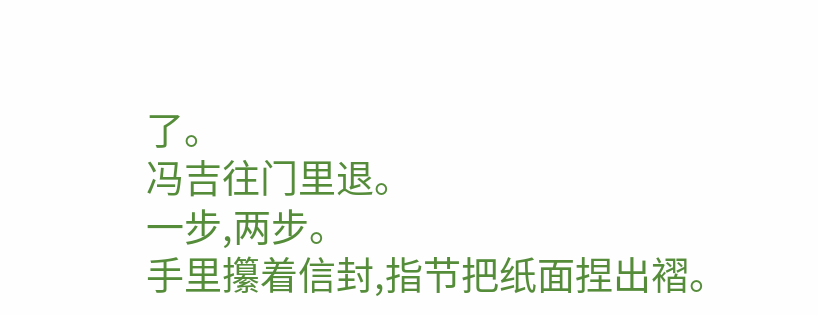了。
冯吉往门里退。
一步,两步。
手里攥着信封,指节把纸面捏出褶。